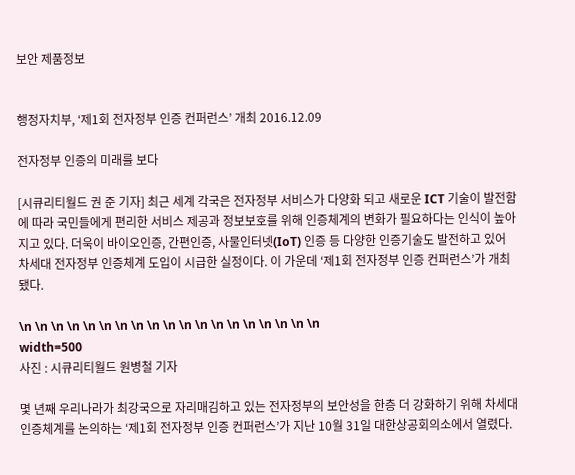보안 제품정보


행정자치부, ‘제1회 전자정부 인증 컨퍼런스’ 개최 2016.12.09

전자정부 인증의 미래를 보다

[시큐리티월드 권 준 기자] 최근 세계 각국은 전자정부 서비스가 다양화 되고 새로운 ICT 기술이 발전함에 따라 국민들에게 편리한 서비스 제공과 정보보호를 위해 인증체계의 변화가 필요하다는 인식이 높아지고 있다. 더욱이 바이오인증, 간편인증, 사물인터넷(IoT) 인증 등 다양한 인증기술도 발전하고 있어 차세대 전자정부 인증체계 도입이 시급한 실정이다. 이 가운데 ‘제1회 전자정부 인증 컨퍼런스’가 개최됐다.

\n \n \n \n \n \n \n \n \n \n \n \n \n \n \n \n \n \n \n
width=500
사진 : 시큐리티월드 원병철 기자

몇 년째 우리나라가 최강국으로 자리매김하고 있는 전자정부의 보안성을 한층 더 강화하기 위해 차세대 인증체계를 논의하는 ‘제1회 전자정부 인증 컨퍼런스’가 지난 10월 31일 대한상공회의소에서 열렸다.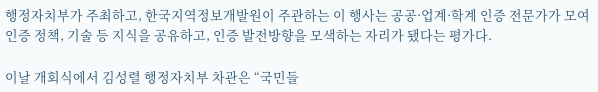행정자치부가 주최하고, 한국지역정보개발원이 주관하는 이 행사는 공공·업계·학계 인증 전문가가 모여 인증 정책, 기술 등 지식을 공유하고, 인증 발전방향을 모색하는 자리가 됐다는 평가다.

이날 개회식에서 김성렬 행정자치부 차관은 “국민들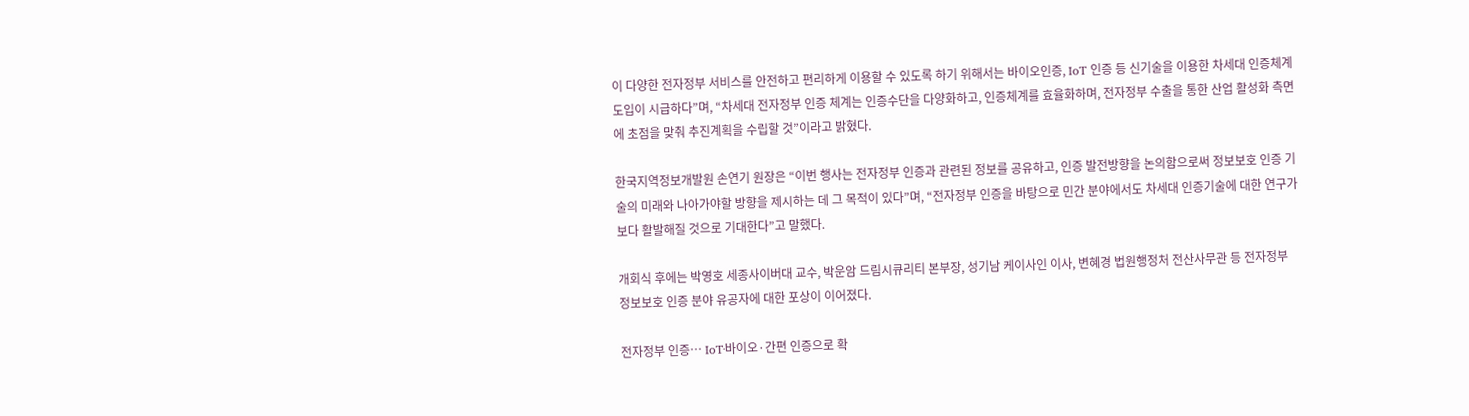이 다양한 전자정부 서비스를 안전하고 편리하게 이용할 수 있도록 하기 위해서는 바이오인증, IoT 인증 등 신기술을 이용한 차세대 인증체계 도입이 시급하다”며, “차세대 전자정부 인증 체계는 인증수단을 다양화하고, 인증체계를 효율화하며, 전자정부 수출을 통한 산업 활성화 측면에 초점을 맞춰 추진계획을 수립할 것”이라고 밝혔다.

한국지역정보개발원 손연기 원장은 “이번 행사는 전자정부 인증과 관련된 정보를 공유하고, 인증 발전방향을 논의함으로써 정보보호 인증 기술의 미래와 나아가야할 방향을 제시하는 데 그 목적이 있다”며, “전자정부 인증을 바탕으로 민간 분야에서도 차세대 인증기술에 대한 연구가 보다 활발해질 것으로 기대한다”고 말했다.

개회식 후에는 박영호 세종사이버대 교수, 박운암 드림시큐리티 본부장, 성기남 케이사인 이사, 변혜경 법원행정처 전산사무관 등 전자정부 정보보호 인증 분야 유공자에 대한 포상이 이어졌다.

전자정부 인증… IoT·바이오·간편 인증으로 확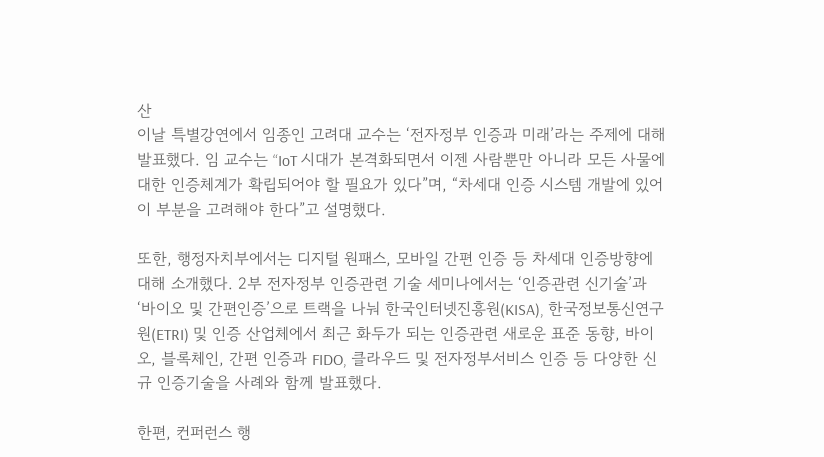산
이날 특별강연에서 임종인 고려대 교수는 ‘전자정부 인증과 미래’라는 주제에 대해 발표했다. 임 교수는 “IoT 시대가 본격화되면서 이젠 사람뿐만 아니라 모든 사물에 대한 인증체계가 확립되어야 할 필요가 있다”며, “차세대 인증 시스템 개발에 있어 이 부분을 고려해야 한다”고 설명했다.

또한, 행정자치부에서는 디지털 원패스, 모바일 간편 인증 등 차세대 인증방향에 대해 소개했다. 2부 전자정부 인증관련 기술 세미나에서는 ‘인증관련 신기술’과 ‘바이오 및 간편인증’으로 트랙을 나눠 한국인터넷진흥원(KISA), 한국정보통신연구원(ETRI) 및 인증 산업체에서 최근 화두가 되는 인증관련 새로운 표준 동향, 바이오, 블록체인, 간편 인증과 FIDO, 클라우드 및 전자정부서비스 인증 등 다양한 신규 인증기술을 사례와 함께 발표했다.

한편, 컨퍼런스 행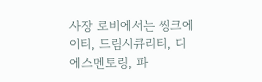사장 로비에서는 씽크에이티, 드림시큐리티, 디에스멘토링, 파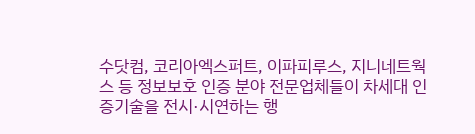수닷컴, 코리아엑스퍼트, 이파피루스, 지니네트웍스 등 정보보호 인증 분야 전문업체들이 차세대 인증기술을 전시·시연하는 행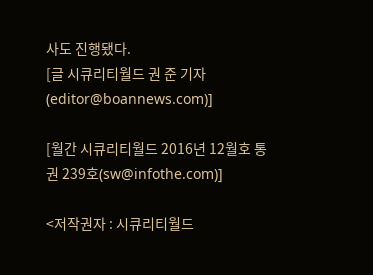사도 진행됐다.
[글 시큐리티월드 권 준 기자(editor@boannews.com)]

[월간 시큐리티월드 2016년 12월호 통권 239호(sw@infothe.com)]

<저작권자 : 시큐리티월드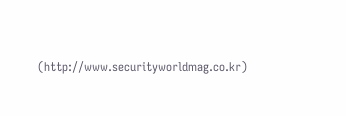(http://www.securityworldmag.co.kr)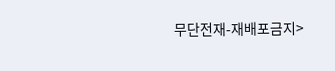무단전재-재배포금지>